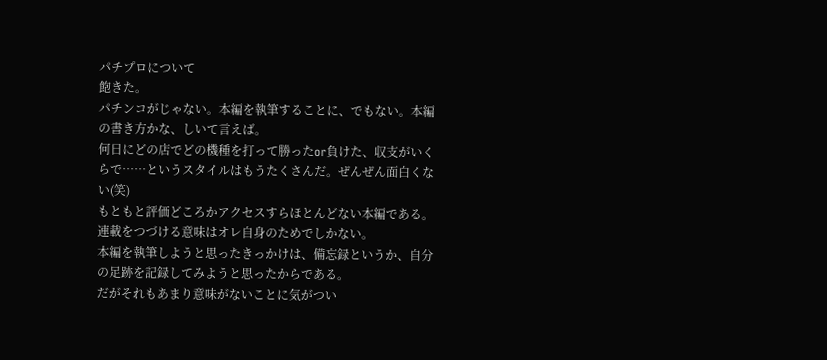パチプロについて
飽きた。
パチンコがじゃない。本編を執筆することに、でもない。本編の書き方かな、しいて言えば。
何日にどの店でどの機種を打って勝ったor負けた、収支がいくらで……というスタイルはもうたくさんだ。ぜんぜん面白くない(笑)
もともと評価どころかアクセスすらほとんどない本編である。連載をつづける意味はオレ自身のためでしかない。
本編を執筆しようと思ったきっかけは、備忘録というか、自分の足跡を記録してみようと思ったからである。
だがそれもあまり意味がないことに気がつい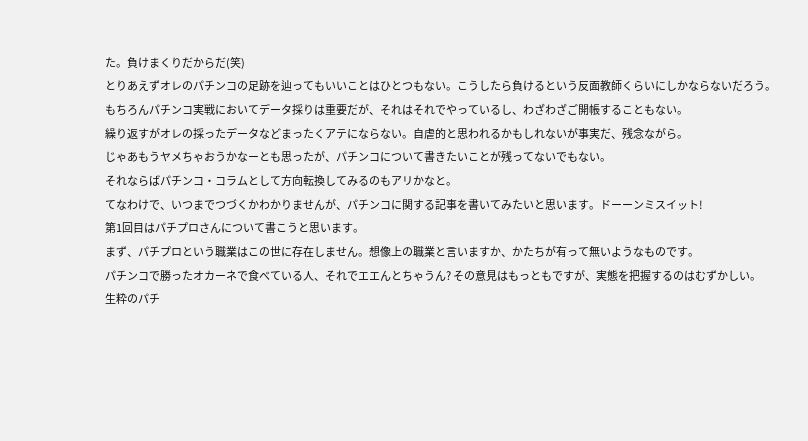た。負けまくりだからだ(笑)
とりあえずオレのパチンコの足跡を辿ってもいいことはひとつもない。こうしたら負けるという反面教師くらいにしかならないだろう。
もちろんパチンコ実戦においてデータ採りは重要だが、それはそれでやっているし、わざわざご開帳することもない。
繰り返すがオレの採ったデータなどまったくアテにならない。自虐的と思われるかもしれないが事実だ、残念ながら。
じゃあもうヤメちゃおうかなーとも思ったが、パチンコについて書きたいことが残ってないでもない。
それならばパチンコ・コラムとして方向転換してみるのもアリかなと。
てなわけで、いつまでつづくかわかりませんが、パチンコに関する記事を書いてみたいと思います。ドーーンミスイット!
第1回目はパチプロさんについて書こうと思います。
まず、パチプロという職業はこの世に存在しません。想像上の職業と言いますか、かたちが有って無いようなものです。
パチンコで勝ったオカーネで食べている人、それでエエんとちゃうん? その意見はもっともですが、実態を把握するのはむずかしい。
生粋のパチ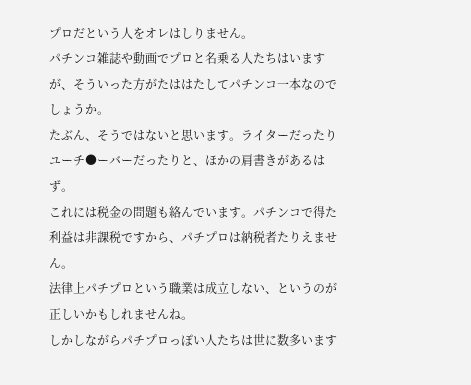プロだという人をオレはしりません。
パチンコ雑誌や動画でプロと名乗る人たちはいますが、そういった方がたははたしてパチンコ一本なのでしょうか。
たぶん、そうではないと思います。ライターだったりユーチ●ーバーだったりと、ほかの肩書きがあるはず。
これには税金の問題も絡んでいます。パチンコで得た利益は非課税ですから、パチプロは納税者たりえません。
法律上パチプロという職業は成立しない、というのが正しいかもしれませんね。
しかしながらパチプロっぽい人たちは世に数多います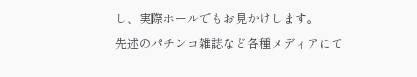し、実際ホールでもお見かけします。
先述のパチンコ雑誌など各種メディアにて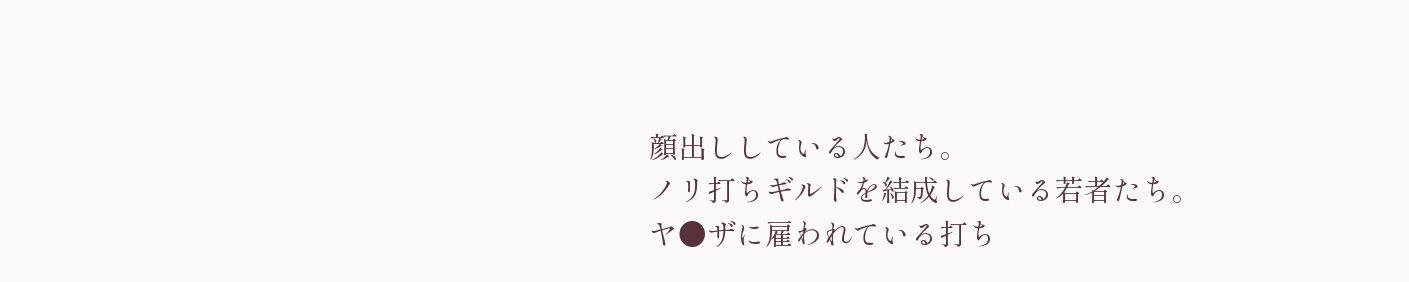顔出ししている人たち。
ノリ打ちギルドを結成している若者たち。
ヤ●ザに雇われている打ち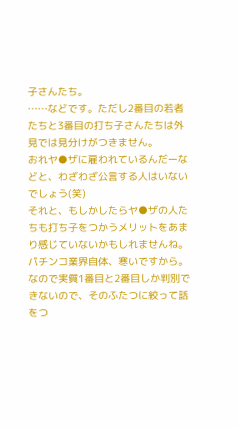子さんたち。
……などです。ただし2番目の若者たちと3番目の打ち子さんたちは外見では見分けがつきません。
おれヤ●ザに雇われているんだーなどと、わざわざ公言する人はいないでしょう(笑)
それと、もしかしたらヤ●ザの人たちも打ち子をつかうメリットをあまり感じていないかもしれませんね。パチンコ業界自体、寒いですから。
なので実質1番目と2番目しか判別できないので、そのふたつに絞って話をつ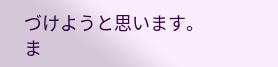づけようと思います。
ま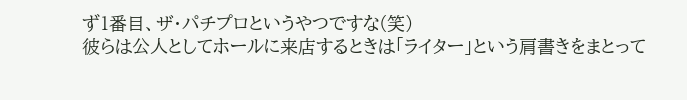ず1番目、ザ・パチプロというやつですな(笑)
彼らは公人としてホールに来店するときは「ライター」という肩書きをまとって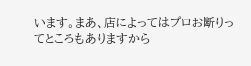います。まあ、店によってはプロお断りってところもありますから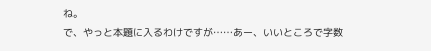ね。
で、やっと本題に入るわけですが……あー、いいところで字数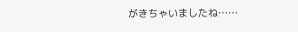がきちゃいましたね……